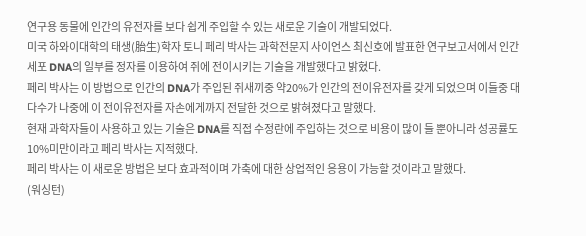연구용 동물에 인간의 유전자를 보다 쉽게 주입할 수 있는 새로운 기술이 개발되었다.
미국 하와이대학의 태생(胎生)학자 토니 페리 박사는 과학전문지 사이언스 최신호에 발표한 연구보고서에서 인간세포 DNA의 일부를 정자를 이용하여 쥐에 전이시키는 기술을 개발했다고 밝혔다.
페리 박사는 이 방법으로 인간의 DNA가 주입된 쥐새끼중 약20%가 인간의 전이유전자를 갖게 되었으며 이들중 대다수가 나중에 이 전이유전자를 자손에게까지 전달한 것으로 밝혀졌다고 말했다.
현재 과학자들이 사용하고 있는 기술은 DNA를 직접 수정란에 주입하는 것으로 비용이 많이 들 뿐아니라 성공률도 10%미만이라고 페리 박사는 지적했다.
페리 박사는 이 새로운 방법은 보다 효과적이며 가축에 대한 상업적인 응용이 가능할 것이라고 말했다.
(워싱턴)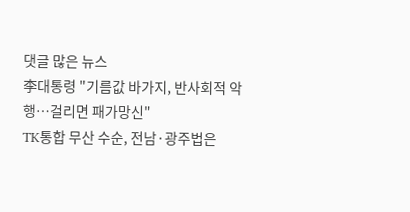댓글 많은 뉴스
李대통령 "기름값 바가지, 반사회적 악행…걸리면 패가망신"
TK통합 무산 수순, 전남·광주법은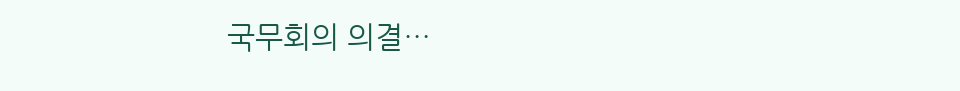국무회의 의결…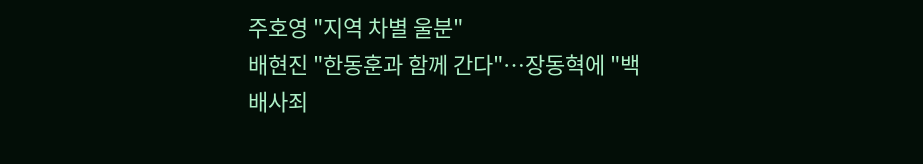주호영 "지역 차별 울분"
배현진 "한동훈과 함께 간다"…장동혁에 "백배사죄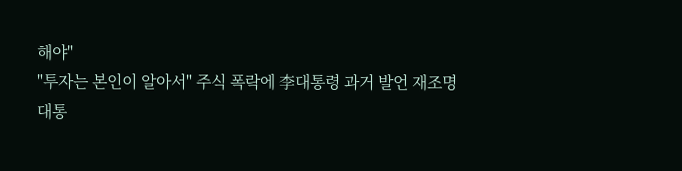해야"
"투자는 본인이 알아서" 주식 폭락에 李대통령 과거 발언 재조명
대통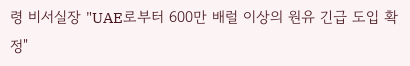령 비서실장 "UAE로부터 600만 배럴 이상의 원유 긴급 도입 확정"